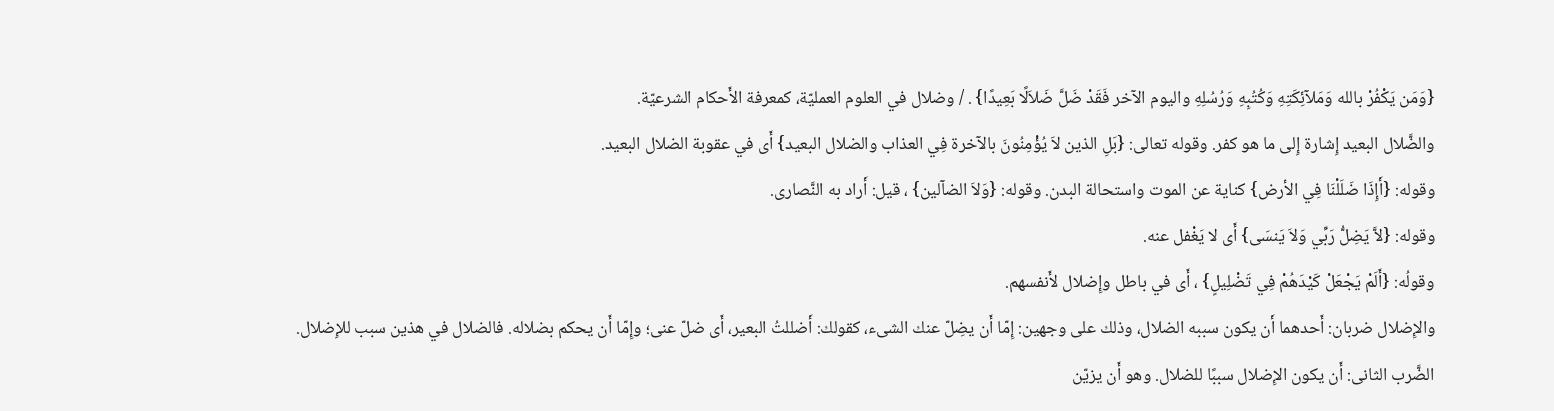{وَمَن يَكْفُرْ بالله وَمَلآئِكَتِهِ وَكُتُبِهِ وَرُسُلِهِ واليوم الآخر فَقَدْ ضَلَّ ضَلاَلًا بَعِيدًا} . / وضلال في العلوم العمليّة، كمعرفة الأَحكام الشرعيّة.
والضَّلال البعيد إِشارة إِلى ما هو كفر. وقوله تعالى: {بَلِ الذين لاَ يُؤْمِنُونَ بالآخرة فِي العذاب والضلال البعيد} أَى في عقوبة الضلال البعيد.
وقوله: {أَإِذَا ضَلَلْنَا فِي الأرض} كناية عن الموت واستحالة البدن. وقوله: {وَلاَ الضآلين} ، قيل: أَراد به النَّصارى.
وقوله: {لاَّ يَضِلُّ رَبِّي وَلاَ يَنسَى} أَى لا يَغْفل عنه.
وقولُه: {أَلَمْ يَجْعَلْ كَيْدَهُمْ فِي تَضْلِيلٍ} ، أَى في باطل وإِضلال لأَنفسهم.
والإِضلال ضربان: أَحدهما أَن يكون سببه الضلال، وذلك على وجهين: إِمّا أَن يضِلّ عنك الشىء، كقولك: أَضللتُ البعير، أَى ضلّ عنى؛ وإِمّا أَن يحكم بضلاله. فالضلال في هذين سبب للإِضلال.
الضَّرب الثانى: أَن يكون الإِضلال سببًا للضلال. وهو أَن يزيّن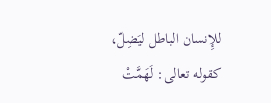للإِنسان الباطل ليَضِلّ، كقوله تعالى: لَهَمَّتْ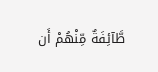طَّآئِفَةٌ مِّنْهُمْ أَن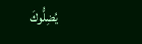يُضِلُّوكَ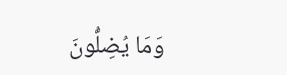وَمَا يُضِلُّونَ